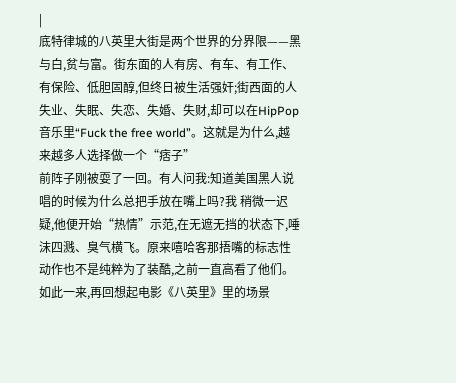|
底特律城的八英里大街是两个世界的分界限——黑与白,贫与富。街东面的人有房、有车、有工作、有保险、低胆固醇,但终日被生活强奸;街西面的人失业、失眠、失恋、失婚、失财,却可以在HipPop音乐里“Fuck the free world”。这就是为什么,越来越多人选择做一个“痞子”
前阵子刚被耍了一回。有人问我:知道美国黑人说唱的时候为什么总把手放在嘴上吗?我 稍微一迟疑,他便开始“热情”示范,在无遮无挡的状态下,唾沫四溅、臭气横飞。原来嘻哈客那捂嘴的标志性动作也不是纯粹为了装酷,之前一直高看了他们。如此一来,再回想起电影《八英里》里的场景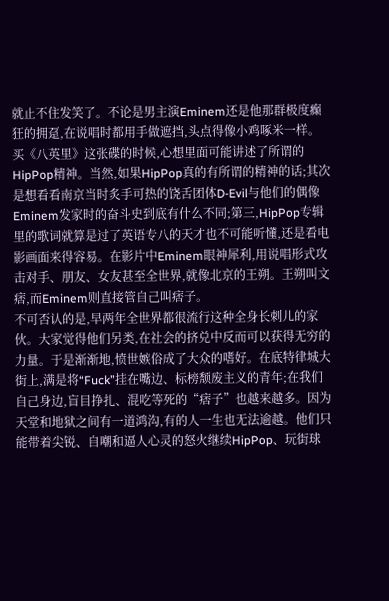就止不住发笑了。不论是男主演Eminem还是他那群极度癫狂的拥趸,在说唱时都用手做遮挡,头点得像小鸡啄米一样。
买《八英里》这张碟的时候,心想里面可能讲述了所谓的HipPop精神。当然,如果HipPop真的有所谓的精神的话;其次是想看看南京当时炙手可热的饶舌团体D-Evil与他们的偶像Eminem发家时的奋斗史到底有什么不同;第三,HipPop专辑里的歌词就算是过了英语专八的天才也不可能听懂,还是看电影画面来得容易。在影片中Eminem眼神犀利,用说唱形式攻击对手、朋友、女友甚至全世界,就像北京的王朔。王朔叫文痞,而Eminem则直接管自己叫痞子。
不可否认的是,早两年全世界都很流行这种全身长刺儿的家伙。大家觉得他们另类,在社会的挤兑中反而可以获得无穷的力量。于是渐渐地,愤世嫉俗成了大众的嗜好。在底特律城大街上,满是将“Fuck”挂在嘴边、标榜颓废主义的青年;在我们自己身边,盲目挣扎、混吃等死的“痞子”也越来越多。因为天堂和地狱之间有一道鸿沟,有的人一生也无法逾越。他们只能带着尖锐、自嘲和逼人心灵的怒火继续HipPop、玩街球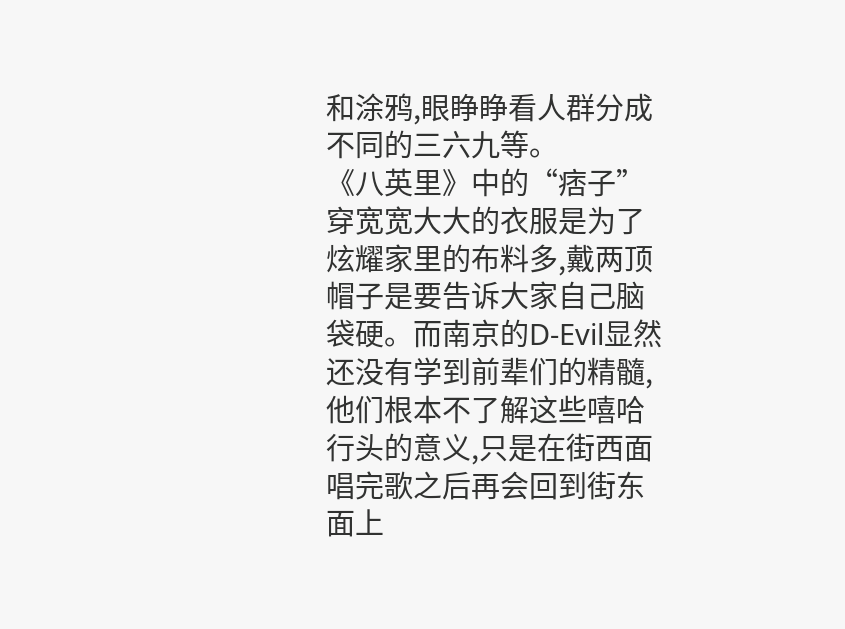和涂鸦,眼睁睁看人群分成不同的三六九等。
《八英里》中的“痞子”穿宽宽大大的衣服是为了炫耀家里的布料多,戴两顶帽子是要告诉大家自己脑袋硬。而南京的D-Evil显然还没有学到前辈们的精髓,他们根本不了解这些嘻哈行头的意义,只是在街西面唱完歌之后再会回到街东面上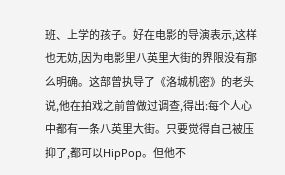班、上学的孩子。好在电影的导演表示,这样也无妨,因为电影里八英里大街的界限没有那么明确。这部曾执导了《洛城机密》的老头说,他在拍戏之前曾做过调查,得出:每个人心中都有一条八英里大街。只要觉得自己被压抑了,都可以HipPop。但他不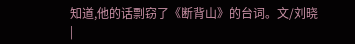知道,他的话剽窃了《断背山》的台词。文/刘晓
|